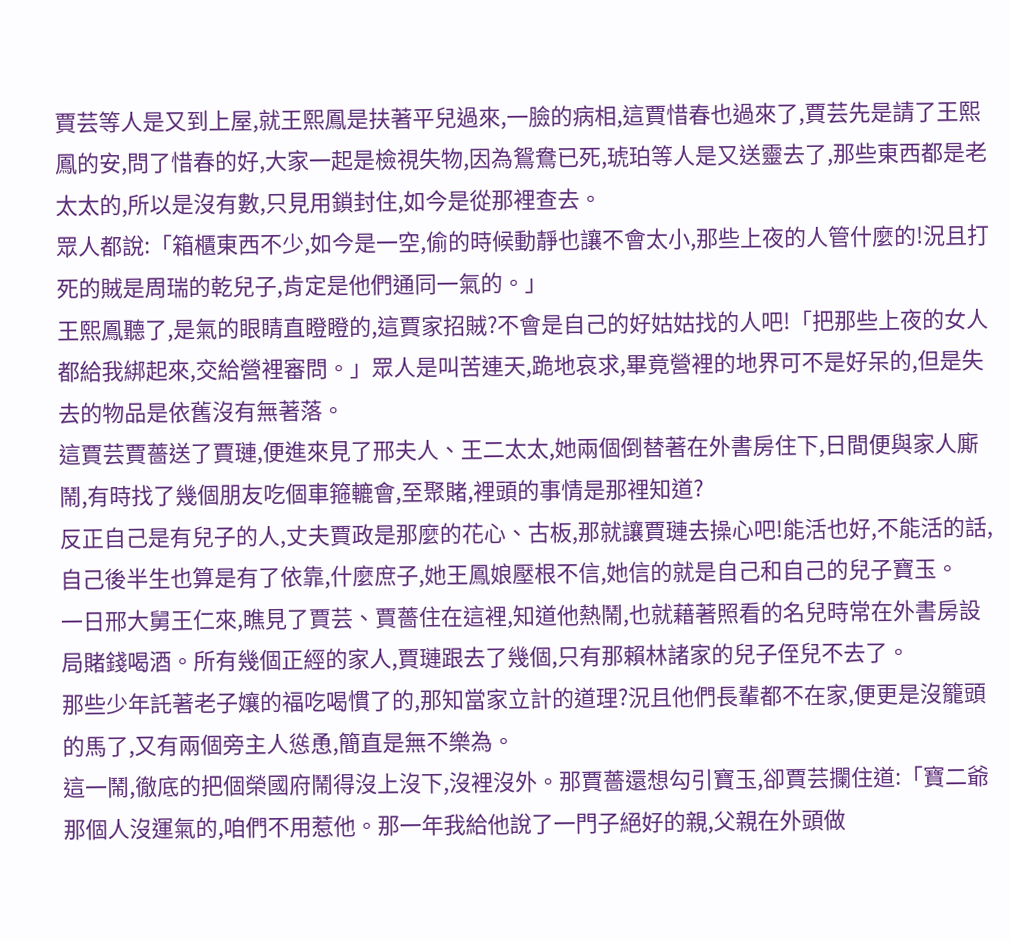賈芸等人是又到上屋,就王熙鳳是扶著平兒過來,一臉的病相,這賈惜春也過來了,賈芸先是請了王熙鳳的安,問了惜春的好,大家一起是檢視失物,因為鴛鴦已死,琥珀等人是又送靈去了,那些東西都是老太太的,所以是沒有數,只見用鎖封住,如今是從那裡查去。
眾人都說:「箱櫃東西不少,如今是一空,偷的時候動靜也讓不會太小,那些上夜的人管什麼的!況且打死的賊是周瑞的乾兒子,肯定是他們通同一氣的。」
王熙鳳聽了,是氣的眼睛直瞪瞪的,這賈家招賊?不會是自己的好姑姑找的人吧!「把那些上夜的女人都給我綁起來,交給營裡審問。」眾人是叫苦連天,跪地哀求,畢竟營裡的地界可不是好呆的,但是失去的物品是依舊沒有無著落。
這賈芸賈薔送了賈璉,便進來見了邢夫人、王二太太,她兩個倒替著在外書房住下,日間便與家人廝鬧,有時找了幾個朋友吃個車箍轆會,至聚賭,裡頭的事情是那裡知道?
反正自己是有兒子的人,丈夫賈政是那麼的花心、古板,那就讓賈璉去操心吧!能活也好,不能活的話,自己後半生也算是有了依靠,什麼庶子,她王鳳娘壓根不信,她信的就是自己和自己的兒子寶玉。
一日邢大舅王仁來,瞧見了賈芸、賈薔住在這裡,知道他熱鬧,也就藉著照看的名兒時常在外書房設局賭錢喝酒。所有幾個正經的家人,賈璉跟去了幾個,只有那賴林諸家的兒子侄兒不去了。
那些少年託著老子孃的福吃喝慣了的,那知當家立計的道理?況且他們長輩都不在家,便更是沒籠頭的馬了,又有兩個旁主人慫恿,簡直是無不樂為。
這一鬧,徹底的把個榮國府鬧得沒上沒下,沒裡沒外。那賈薔還想勾引寶玉,卻賈芸攔住道:「寶二爺那個人沒運氣的,咱們不用惹他。那一年我給他說了一門子絕好的親,父親在外頭做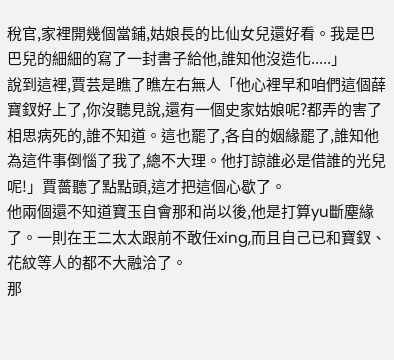稅官,家裡開幾個當鋪,姑娘長的比仙女兒還好看。我是巴巴兒的細細的寫了一封書子給他,誰知他沒造化.....」
說到這裡,賈芸是瞧了瞧左右無人「他心裡早和咱們這個薛寶釵好上了,你沒聽見說,還有一個史家姑娘呢?都弄的害了相思病死的,誰不知道。這也罷了,各自的姻緣罷了,誰知他為這件事倒惱了我了,總不大理。他打諒誰必是借誰的光兒呢!」賈薔聽了點點頭,這才把這個心歇了。
他兩個還不知道寶玉自會那和尚以後,他是打算yu斷塵緣了。一則在王二太太跟前不敢任xing,而且自己已和寶釵、花紋等人的都不大融洽了。
那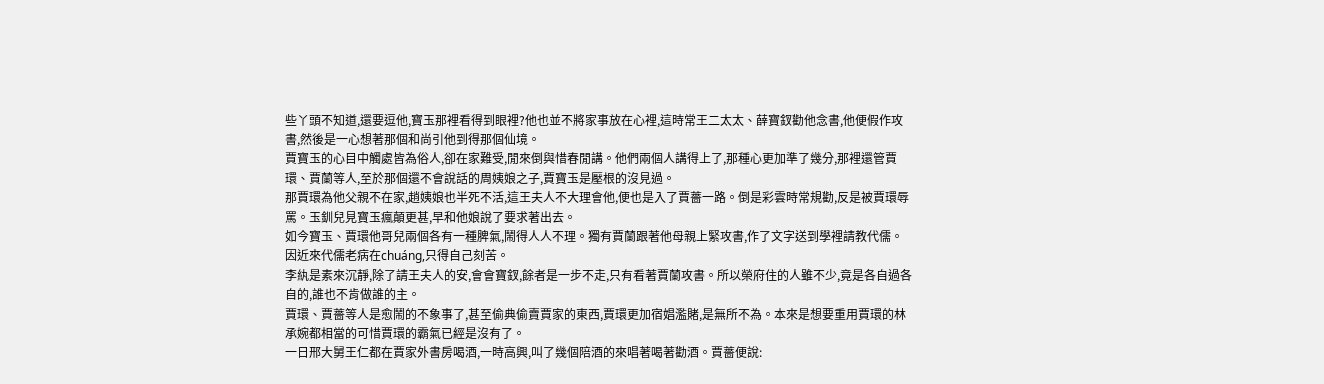些丫頭不知道,還要逗他,寶玉那裡看得到眼裡?他也並不將家事放在心裡,這時常王二太太、薛寶釵勸他念書,他便假作攻書,然後是一心想著那個和尚引他到得那個仙境。
賈寶玉的心目中觸處皆為俗人,卻在家難受,閒來倒與惜春閒講。他們兩個人講得上了,那種心更加準了幾分,那裡還管賈環、賈蘭等人,至於那個還不會說話的周姨娘之子,賈寶玉是壓根的沒見過。
那賈環為他父親不在家,趙姨娘也半死不活,這王夫人不大理會他,便也是入了賈薔一路。倒是彩雲時常規勸,反是被賈環辱罵。玉釧兒見寶玉瘋顛更甚,早和他娘說了要求著出去。
如今寶玉、賈環他哥兒兩個各有一種脾氣,鬧得人人不理。獨有賈蘭跟著他母親上緊攻書,作了文字送到學裡請教代儒。因近來代儒老病在chuáng,只得自己刻苦。
李紈是素來沉靜,除了請王夫人的安,會會寶釵,餘者是一步不走,只有看著賈蘭攻書。所以榮府住的人雖不少,竟是各自過各自的,誰也不肯做誰的主。
賈環、賈薔等人是愈鬧的不象事了,甚至偷典偷賣賈家的東西,賈環更加宿娼濫賭,是無所不為。本來是想要重用賈環的林承婉都相當的可惜賈環的霸氣已經是沒有了。
一日邢大舅王仁都在賈家外書房喝酒,一時高興,叫了幾個陪酒的來唱著喝著勸酒。賈薔便說: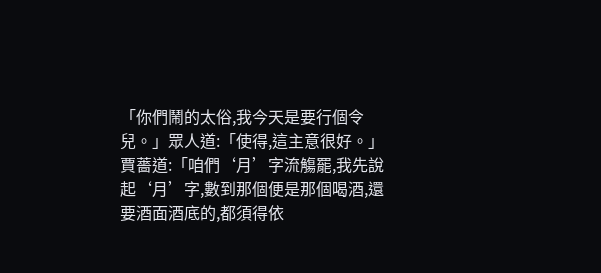「你們鬧的太俗,我今天是要行個令兒。」眾人道:「使得,這主意很好。」
賈薔道:「咱們‘月’字流觴罷,我先說起‘月’字,數到那個便是那個喝酒,還要酒面酒底的,都須得依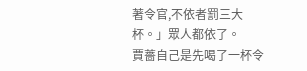著令官,不依者罰三大杯。」眾人都依了。
賈薔自己是先喝了一杯令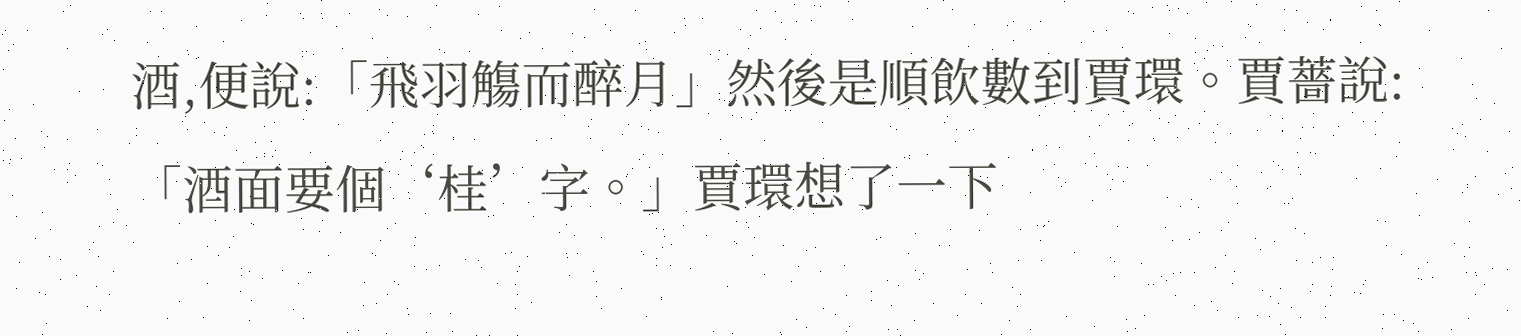酒,便說:「飛羽觴而醉月」然後是順飲數到賈環。賈薔說:「酒面要個‘桂’字。」賈環想了一下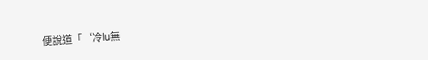便說道「‘冷lu無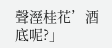聲溼桂花’酒底呢?」